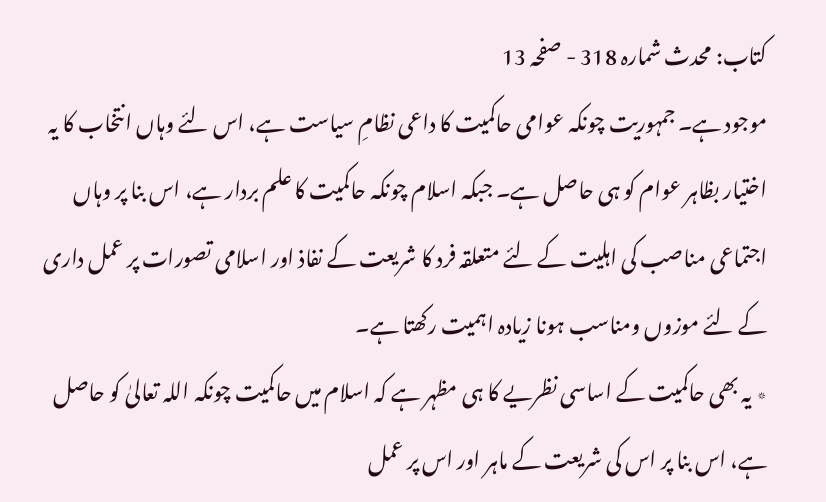کتاب: محدث شمارہ 318 - صفحہ 13
موجود ہے۔ جمہوریت چونکہ عوامی حاکمیت کا داعی نظامِ سیاست ہے، اس لئے وہاں انتخاب کا یہ اختیار بظاہر عوام کو ہی حاصل ہے۔ جبکہ اسلام چونکہ حاکمیت کا علم بردار ہے، اس بنا پر وہاں اجتماعی مناصب کی اہلیت کے لئے متعلقہ فرد کا شریعت کے نفاذ اور اسلامی تصورات پر عمل داری کے لئے موزوں ومناسب ہونا زیادہ اہمیت رکھتا ہے۔
٭ یہ بھی حاکمیت کے اساسی نظریے کا ہی مظہر ہے کہ اسلام میں حاکمیت چونکہ اللہ تعالیٰ کو حاصل ہے، اس بنا پر اس کی شریعت کے ماہر اور اس پر عمل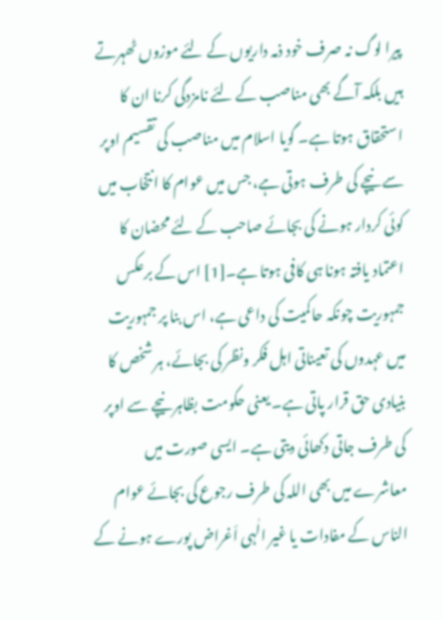پیرا لوگ نہ صرف خود ذمہ داریوں کے لئے موزوں ٹھہرتے ہیں بلکہ آگے بھی مناصب کے لئے نامزدگی کرنا ان کا استحقاق ہوتا ہے۔ گویا اسلام میں مناصب کی تقسیم اوپر سے نیچے کی طرف ہوتی ہے، جس میں عوام کا انتخاب میں کوئی کردار ہونے کی بجائے صاحب کے لئے محضان کا اعتماد یافتہ ہونا ہی کافی ہوتا ہے۔[1] اس کے برعکس جمہوریت چونکہ حاکمیت کی داعی ہے، اس بنا پر جمہوریت میں عہدوں کی تعیناتی اہل فکر ونظر کی بجائے، ہر شخص کا بنیادی حق قرار پاتی ہے۔ یعنی حکومت بظاہر نیچے سے اوپر کی طرف جاتی دکھائی دیتی ہے۔ ایسی صورت میں معاشرے میں بھی اللہ کی طرف رجوع کی بجائے عوام الناس کے مفادات یا غیر الٰہی اَغراض پورے ہونے کے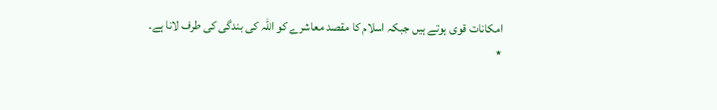امکانات قوی ہوتے ہیں جبکہ اسلام کا مقصد معاشرے کو اللہ کی بندگی کی طرف لانا ہے۔
٭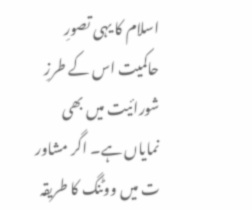اسلام کا یہی تصورِ حاکمیت اس کے طرزِ شورائیت میں بھی نمایاں ہے۔ اگر مشاور ت میں ووٹنگ کا طریقہ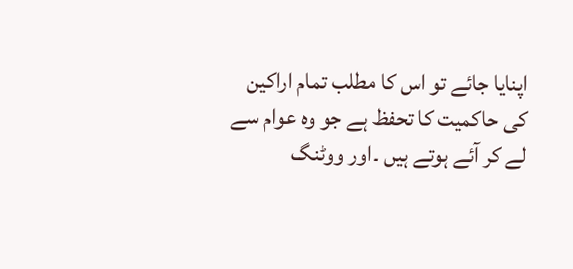اپنایا جائے تو اس کا مطلب تمام اراکین کی حاکمیت کا تحفظ ہے جو وہ عوام سے لے کر آئے ہوتے ہیں ۔اور ووٹنگ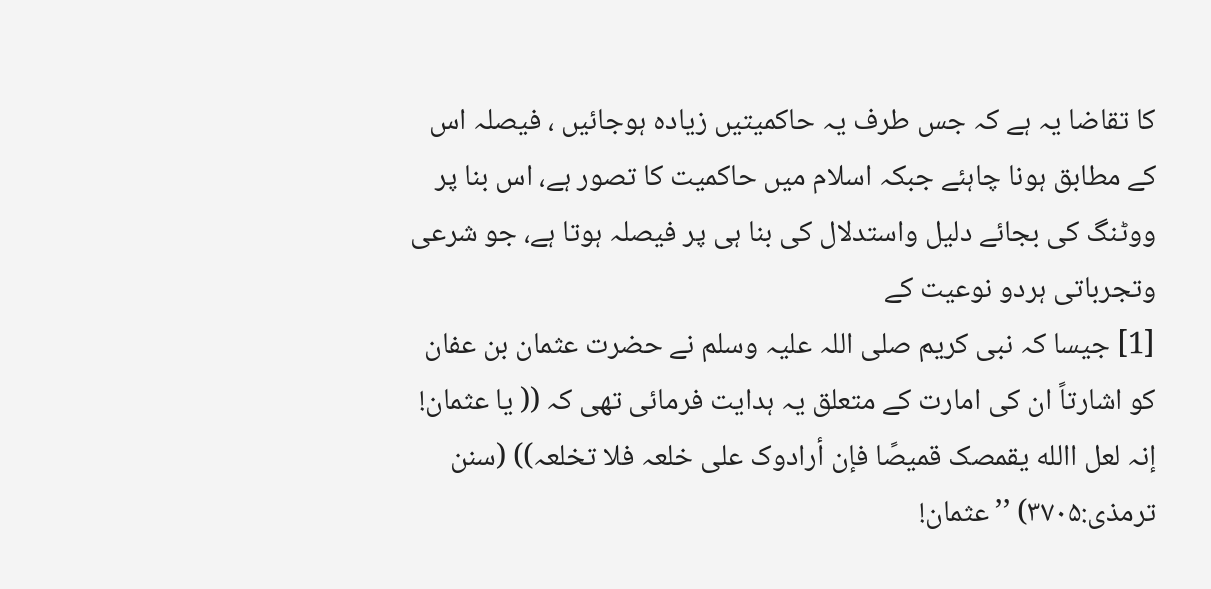کا تقاضا یہ ہے کہ جس طرف یہ حاکمیتیں زیادہ ہوجائیں ، فیصلہ اس کے مطابق ہونا چاہئے جبکہ اسلام میں حاکمیت کا تصور ہے، اس بنا پر ووٹنگ کی بجائے دلیل واستدلال کی بنا ہی پر فیصلہ ہوتا ہے، جو شرعی وتجرباتی ہردو نوعیت کے
[1] جیسا کہ نبی کریم صلی اللہ علیہ وسلم نے حضرت عثمان بن عفان کو اشارتاً ان کی امارت کے متعلق یہ ہدایت فرمائی تھی کہ (( یا عثمان! إنہ لعل االله یقمصک قمیصًا فإن أرادوک علی خلعہ فلا تخلعہ)) (سنن ترمذی:۳۷۰۵) ’’عثمان!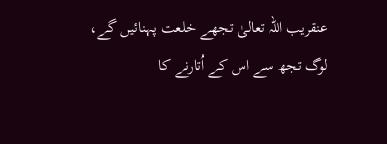عنقریب اللہ تعالیٰ تجھے خلعت پہنائیں گے، لوگ تجھ سے اس کے اُتارنے کا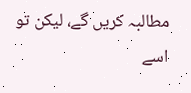مطالبہ کریں گے، لیکن تو اسے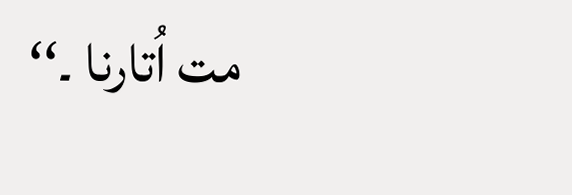مت اُتارنا ۔‘‘